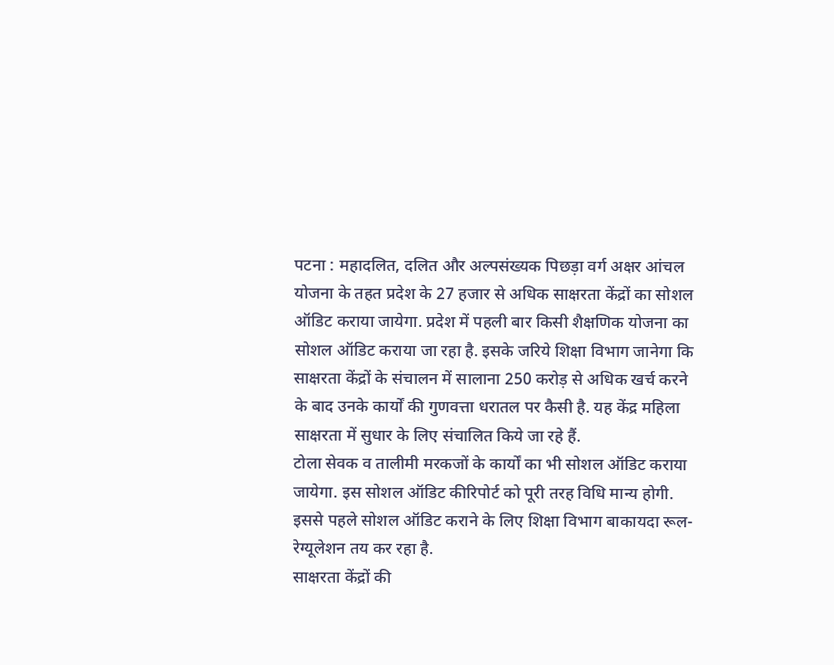पटना : महादलित, दलित और अल्पसंख्यक पिछड़ा वर्ग अक्षर आंचल योजना के तहत प्रदेश के 27 हजार से अधिक साक्षरता केंद्रों का सोशल ऑडिट कराया जायेगा. प्रदेश में पहली बार किसी शैक्षणिक योजना का सोशल ऑडिट कराया जा रहा है. इसके जरिये शिक्षा विभाग जानेगा कि साक्षरता केंद्रों के संचालन में सालाना 250 करोड़ से अधिक खर्च करने के बाद उनके कार्यों की गुणवत्ता धरातल पर कैसी है. यह केंद्र महिला साक्षरता में सुधार के लिए संचालित किये जा रहे हैं.
टोला सेवक व तालीमी मरकजों के कार्यों का भी सोशल ऑडिट कराया जायेगा. इस सोशल ऑडिट कीरिपोर्ट को पूरी तरह विधि मान्य होगी. इससे पहले सोशल ऑडिट कराने के लिए शिक्षा विभाग बाकायदा रूल-रेग्यूलेशन तय कर रहा है.
साक्षरता केंद्रों की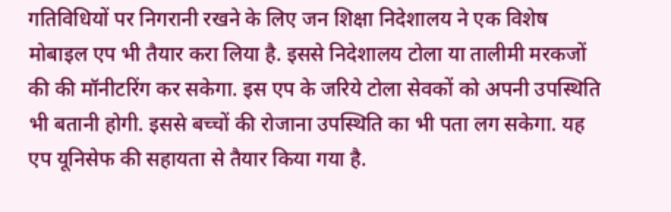गतिविधियों पर निगरानी रखने के लिए जन शिक्षा निदेशालय ने एक विशेष मोबाइल एप भी तैयार करा लिया है. इससे निदेशालय टोला या तालीमी मरकजों की की मॉनीटरिंग कर सकेगा. इस एप के जरिये टोला सेवकों को अपनी उपस्थिति भी बतानी होगी. इससे बच्चों की रोजाना उपस्थिति का भी पता लग सकेगा. यह एप यूनिसेफ की सहायता से तैयार किया गया है.